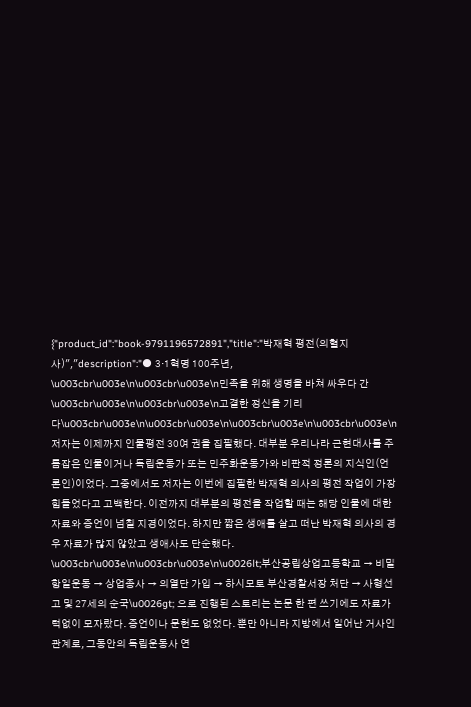{"product_id":"book-9791196572891","title":"박재혁 평전(의혈지사)","description":"● 3·1혁명 100주년, \u003cbr\u003e\n\u003cbr\u003e\n민족을 위해 생명을 바쳐 싸우다 간 \u003cbr\u003e\n\u003cbr\u003e\n고결한 정신을 기리다\u003cbr\u003e\n\u003cbr\u003e\n\u003cbr\u003e\n\u003cbr\u003e\n저자는 이제까지 인물평전 30여 권을 집필했다. 대부분 우리나라 근현대사를 주름잡은 인물이거나 독립운동가 또는 민주화운동가와 비판적 정론의 지식인(언론인)이었다. 그중에서도 저자는 이번에 집필한 박재혁 의사의 평전 작업이 가장 힘들었다고 고백한다. 이전까지 대부분의 평전을 작업할 때는 해당 인물에 대한 자료와 증언이 넘칠 지경이었다. 하지만 짧은 생애를 살고 떠난 박재혁 의사의 경우 자료가 많지 않았고 생애사도 단순했다. \u003cbr\u003e\n\u003cbr\u003e\n\u0026lt;부산공립상업고등학교 → 비밀항일운동 → 상업종사 → 의열단 가입 → 하시모토 부산경찰서장 처단 → 사형선고 및 27세의 순국\u0026gt; 으로 진행된 스토리는 논문 한 편 쓰기에도 자료가 턱없이 모자랐다. 증언이나 문헌도 없었다. 뿐만 아니라 지방에서 일어난 거사인 관계로, 그동안의 독립운동사 연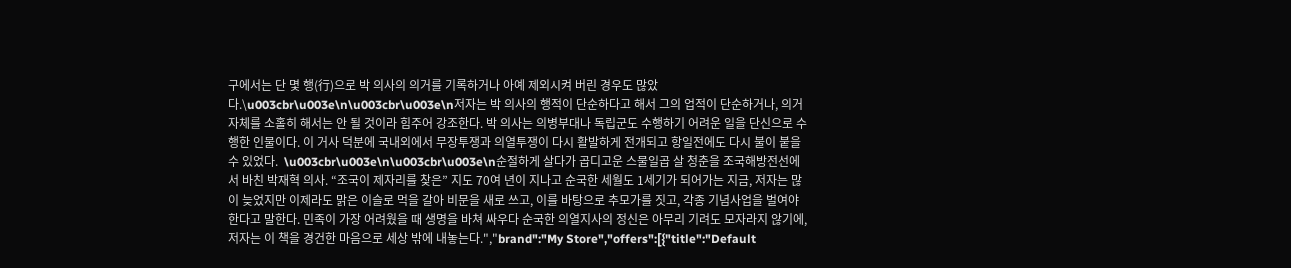구에서는 단 몇 행(行)으로 박 의사의 의거를 기록하거나 아예 제외시켜 버린 경우도 많았다.\u003cbr\u003e\n\u003cbr\u003e\n저자는 박 의사의 행적이 단순하다고 해서 그의 업적이 단순하거나, 의거 자체를 소홀히 해서는 안 될 것이라 힘주어 강조한다. 박 의사는 의병부대나 독립군도 수행하기 어려운 일을 단신으로 수행한 인물이다. 이 거사 덕분에 국내외에서 무장투쟁과 의열투쟁이 다시 활발하게 전개되고 항일전에도 다시 불이 붙을 수 있었다.  \u003cbr\u003e\n\u003cbr\u003e\n순절하게 살다가 곱디고운 스물일곱 살 청춘을 조국해방전선에서 바친 박재혁 의사. “조국이 제자리를 찾은” 지도 70여 년이 지나고 순국한 세월도 1세기가 되어가는 지금, 저자는 많이 늦었지만 이제라도 맑은 이슬로 먹을 갈아 비문을 새로 쓰고, 이를 바탕으로 추모가를 짓고, 각종 기념사업을 벌여야 한다고 말한다. 민족이 가장 어려웠을 때 생명을 바쳐 싸우다 순국한 의열지사의 정신은 아무리 기려도 모자라지 않기에, 저자는 이 책을 경건한 마음으로 세상 밖에 내놓는다.","brand":"My Store","offers":[{"title":"Default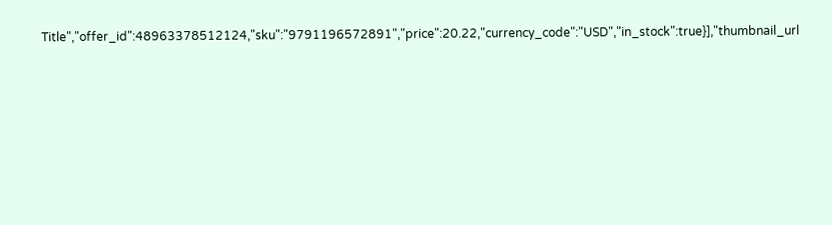Title","offer_id":48963378512124,"sku":"9791196572891","price":20.22,"currency_code":"USD","in_stock":true}],"thumbnail_url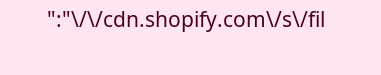":"\/\/cdn.shopify.com\/s\/fil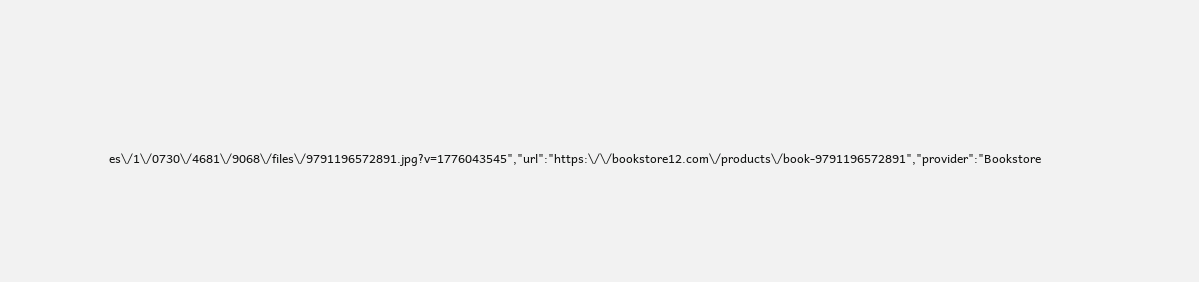es\/1\/0730\/4681\/9068\/files\/9791196572891.jpg?v=1776043545","url":"https:\/\/bookstore12.com\/products\/book-9791196572891","provider":"Bookstore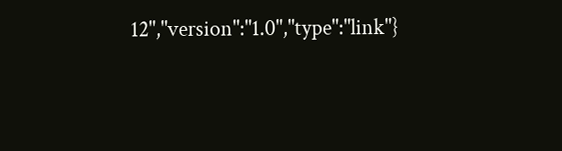12","version":"1.0","type":"link"}